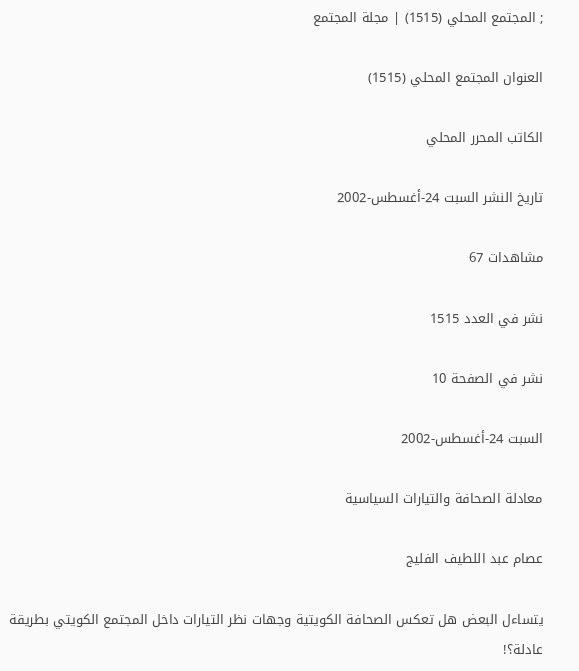; المجتمع المحلي (1515) | مجلة المجتمع

العنوان المجتمع المحلي (1515)

الكاتب المحرر المحلي

تاريخ النشر السبت 24-أغسطس-2002

مشاهدات 67

نشر في العدد 1515

نشر في الصفحة 10

السبت 24-أغسطس-2002

معادلة الصحافة والتيارات السياسية

عصام عبد اللطيف الفليج

يتساءل البعض هل تعكس الصحافة الكويتية وجهات نظر التيارات داخل المجتمع الكويتي بطريقة عادلة؟!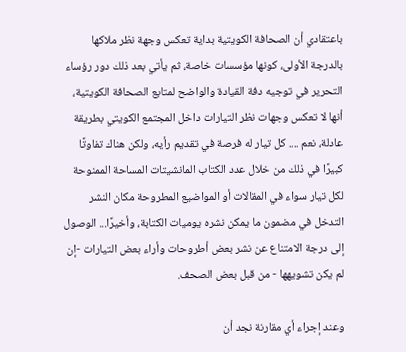باعتقادي أن الصحافة الكويتية بداية تعكس وجهة نظر ملاكها بالدرجة الأولى، كونها مؤسسات خاصة، ثم يأتي بعد ذلك دور رؤساء التحرير في توجيه دفة القيادة والواضح لمتابع الصحافة الكويتية، أنها لا تعكس وجهات نظر التيارات داخل المجتمع الكويتي بطريقة عادلة، نعم .... كل تيار له فرصة في تقديم رأيه، ولكن هناك تفاوتًا كبيرًا في ذلك من خلال عدد الكتاب المانشيتات المساحة الممنوحة لكل تيار سواء في المقالات أو المواضيع المطروحة مكان النشر التدخل في مضمون ما يمكن نشره يوميات الكتابة، وأخيرًا... الوصول إلى درجة الامتناع عن نشر بعض أطروحات وأراء بعض التيارات -إن لم يكن تشويهها - من قبل بعض الصحف.

وعند إجراء أي مقارنة نجد أن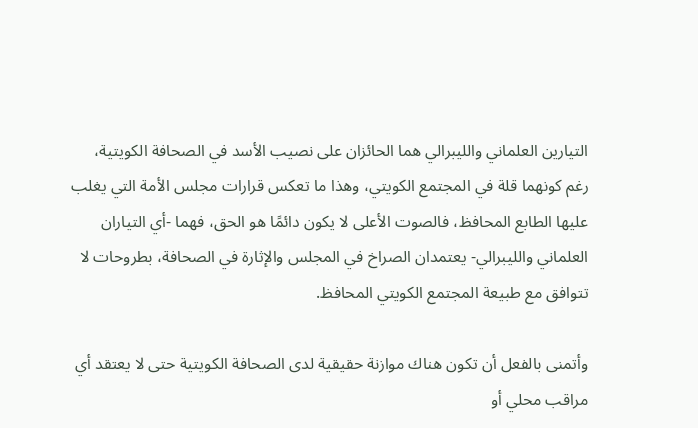التيارين العلماني والليبرالي هما الحائزان على نصيب الأسد في الصحافة الكويتية، رغم كونهما قلة في المجتمع الكويتي، وهذا ما تعكس قرارات مجلس الأمة التي يغلب عليها الطابع المحافظ، فالصوت الأعلى لا يكون دائمًا هو الحق، فهما -أي التياران العلماني والليبرالي- يعتمدان الصراخ في المجلس والإثارة في الصحافة، بطروحات لا تتوافق مع طبيعة المجتمع الكويتي المحافظ.

وأتمنى بالفعل أن تكون هناك موازنة حقيقية لدى الصحافة الكويتية حتى لا يعتقد أي مراقب محلي أو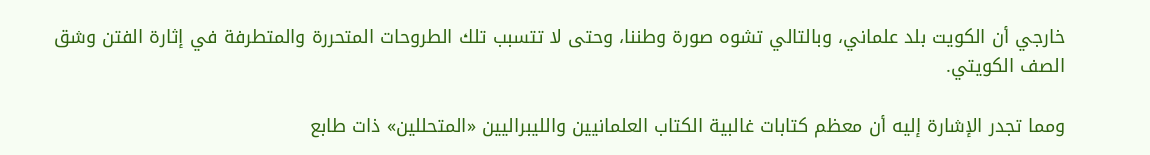خارجي أن الكويت بلد علماني، وبالتالي تشوه صورة وطننا، وحتى لا تتسبب تلك الطروحات المتحررة والمتطرفة في إثارة الفتن وشق الصف الكويتي.

ومما تجدر الإشارة إليه أن معظم كتابات غالبية الكتاب العلمانيين والليبراليين «المتحللين» ذات طابع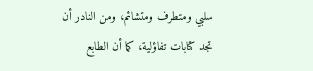سلبي ومتطرف ومتشائم، ومن النادر أن تجد كتابات تفاؤلية، كما أن الطابع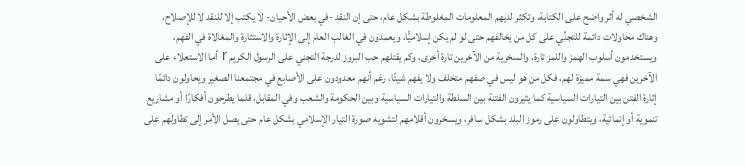الشخصي له أثر واضح على الكتابة، وتكثر لديهم المعلومات المغلوطة بشكل عام، حتى إن النقد -في بعض الأحيان- لا يكتب إلا للنقد لا للإصلاح، وهناك محاولات دائمة للتجنِّي على كل من يخالفهم حتى لو لم يكن إسلاميًّا، ويعمدون في الغالب العام إلى الإثارة والاستثارة والمغالاة في الفهم، ويستخدمون أسلوب الهمز واللمز تارة، والسخرية من الآخرين تارة أخرى، وكم يقتلهم حب البروز لدرجة التجني على الرسول الكريم r أما الاستعلاء على الآخرين فهي سمة مميزة لهم، فكل من هو ليس في صفهم متخلف ولا يفهم شيئًا، رغم أنهم معدودون على الأصابع في مجتمعنا الصغير ويحاولون دائمًا إثارة الفتن بين التيارات السياسية كما يثيرون الفتنة بين السلطة والتيارات السياسية وبين الحكومة والشعب وفي المقابل، قلما يطرحون أفكارًا أو مشاريع تنموية أو إنمائية، ويتطاولون على رموز البلد بشكل سافر، ويسخرون أقلامهم لتشويه صورة التيار الإسلامي بشكل عام حتى يصل الأمر إلى تطاولهم على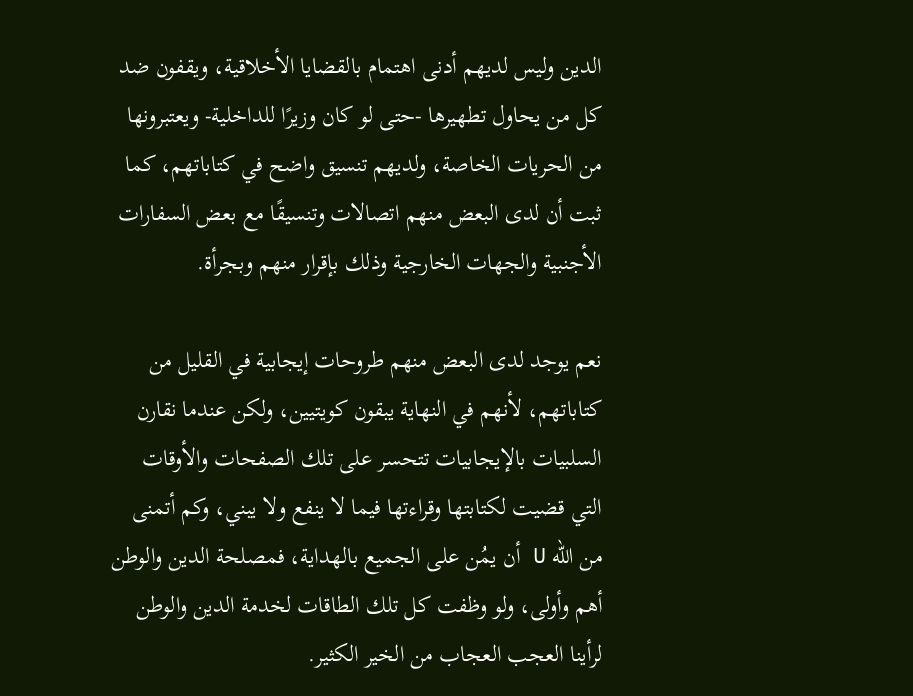الدين وليس لديهم أدنى اهتمام بالقضايا الأخلاقية، ويقفون ضد كل من يحاول تطهيرها -حتى لو كان وزيرًا للداخلية- ويعتبرونها من الحريات الخاصة، ولديهم تنسيق واضح في كتاباتهم، كما ثبت أن لدى البعض منهم اتصالات وتنسيقًا مع بعض السفارات الأجنبية والجهات الخارجية وذلك بإقرار منهم وبجرأة.

نعم يوجد لدى البعض منهم طروحات إيجابية في القليل من كتاباتهم، لأنهم في النهاية يبقون كويتيين، ولكن عندما نقارن السلبيات بالإيجابيات تتحسر على تلك الصفحات والأوقات التي قضيت لكتابتها وقراءتها فيما لا ينفع ولا يبني، وكم أتمنى من الله U أن يمُن على الجميع بالهداية، فمصلحة الدين والوطن أهم وأولى، ولو وظفت كل تلك الطاقات لخدمة الدين والوطن لرأينا العجب العجاب من الخير الكثير.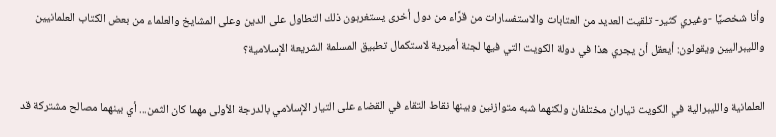وأنا شخصيًا -وغيري كثير- تلقيت العديد من العتابات والاستفسارات من قرَّاء من دول أخرى يستغربون ذلك التطاول على الدين وعلى المشايخ والعلماء من بعض الكتاب العلمانيين والليبراليين ويقولون: أيعقل أن يجري هذا في دولة الكويت التي فيها لجنة أميرية لاستكمال تطبيق المسلمة الشريعة الإسلامية؟

العلمانية والليبرالية في الكويت تياران مختلفان ولكنهما شبه متوازنين وبينها نقاط التقاء في القضاء على التيار الإسلامي بالدرجة الأولى مهما كان الثمن... أي بينهما مصالح مشتركة قد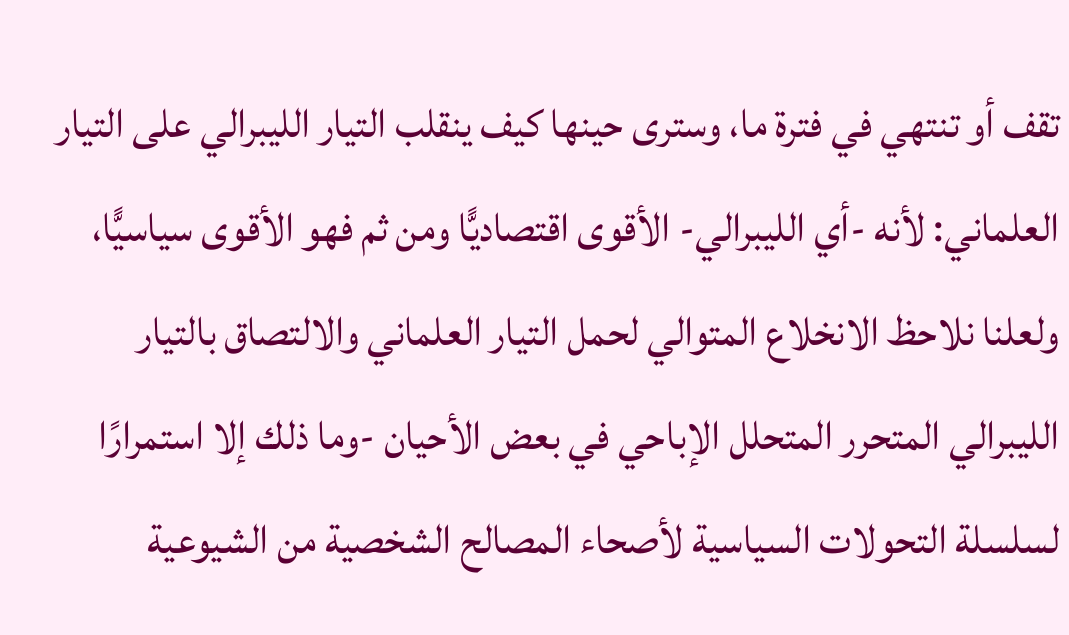تقف أو تنتهي في فترة ما، وسترى حينها كيف ينقلب التيار الليبرالي على التيار العلماني: لأنه -أي الليبرالي- الأقوى اقتصاديًّا ومن ثم فهو الأقوى سياسيًّا، ولعلنا نلاحظ الانخلاع المتوالي لحمل التيار العلماني والالتصاق بالتيار الليبرالي المتحرر المتحلل الإباحي في بعض الأحيان -وما ذلك إلا استمرارًا لسلسلة التحولات السياسية لأصحاء المصالح الشخصية من الشيوعية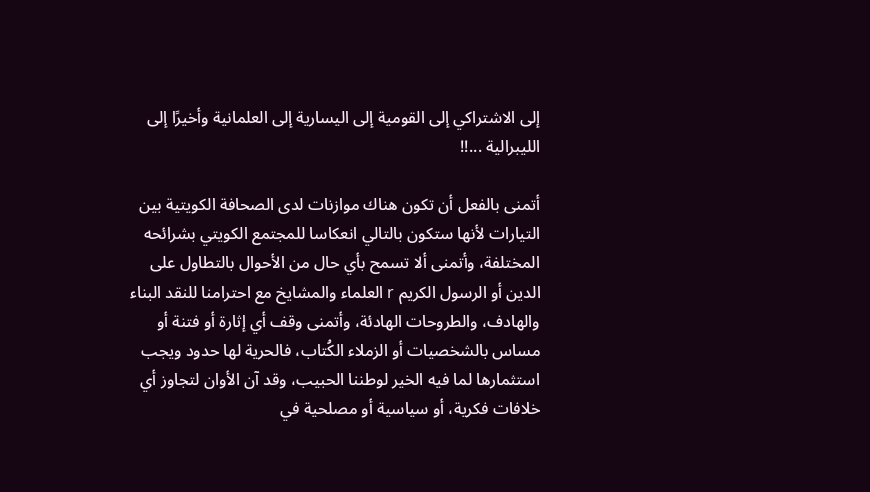إلى الاشتراكي إلى القومية إلى اليسارية إلى العلمانية وأخيرًا إلى الليبرالية ...!!

أتمنى بالفعل أن تكون هناك موازنات لدى الصحافة الكويتية بين التيارات لأنها ستكون بالتالي انعكاسا للمجتمع الكويتي بشرائحه المختلفة، وأتمنى ألا تسمح بأي حال من الأحوال بالتطاول على الدين أو الرسول الكريم r العلماء والمشايخ مع احترامنا للنقد البناء والهادف، والطروحات الهادئة، وأتمنى وقف أي إثارة أو فتنة أو مساس بالشخصيات أو الزملاء الكُتاب، فالحرية لها حدود ويجب استثمارها لما فيه الخير لوطننا الحبيب، وقد آن الأوان لتجاوز أي خلافات فكرية، أو سياسية أو مصلحية في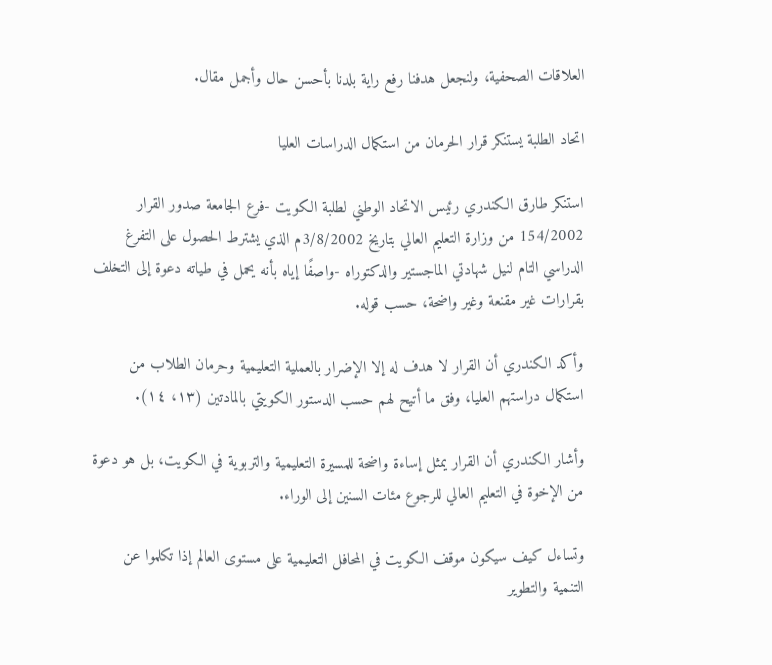العلاقات الصحفية، ولنجعل هدفنا رفع راية بلدنا بأحسن حال وأجمل مقال.

اتحاد الطلبة يستنكر قرار الحرمان من استكمال الدراسات العليا

استنكر طارق الكندري رئيس الاتحاد الوطني لطلبة الكويت -فرع الجامعة صدور القرار 154/2002 من وزارة التعليم العالي بتاريخ 3/8/2002م الذي يشترط الحصول على التفرغ الدراسي التام لنيل شهادتي الماجستير والدكتوراه -واصفًا إياه بأنه يحمل في طياته دعوة إلى التخلف بقرارات غير مقنعة وغير واضحة، حسب قوله.

وأكد الكندري أن القرار لا هدف له إلا الإضرار بالعملية التعليمية وحرمان الطلاب من استكمال دراستهم العليا، وفق ما أتيح لهم حسب الدستور الكويتي بالمادتين (١٣، ١٤).

وأشار الكندري أن القرار يمثل إساءة واضحة للمسيرة التعليمية والتربوية في الكويت، بل هو دعوة من الإخوة في التعليم العالي للرجوع مئات السنين إلى الوراء.

وتساءل كيف سيكون موقف الكويت في المحافل التعليمية على مستوى العالم إذا تكلموا عن التنمية والتطوير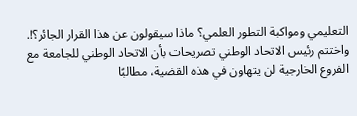التعليمي ومواكبة التطور العلمي؟ ماذا سيقولون عن هذا القرار الجائر؟!. واختتم رئيس الاتحاد الوطني تصريحات بأن الاتحاد الوطني للجامعة مع الفروع الخارجية لن يتهاون في هذه القضية، مطالبًا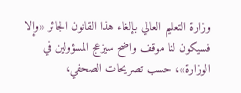وزارة التعليم العالي بإلغاء هذا القانون الجائر «وإلا فسيكون لنا موقف واضح سيزعج المسؤولين في الوزارة»، حسب تصريحات الصحفي،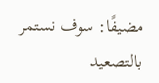مضيفًا: سوف نستمر بالتصعيد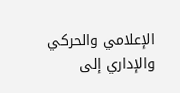الإعلامي والحركي والإداري إلى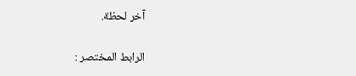آخر لحظة.

الرابط المختصر :